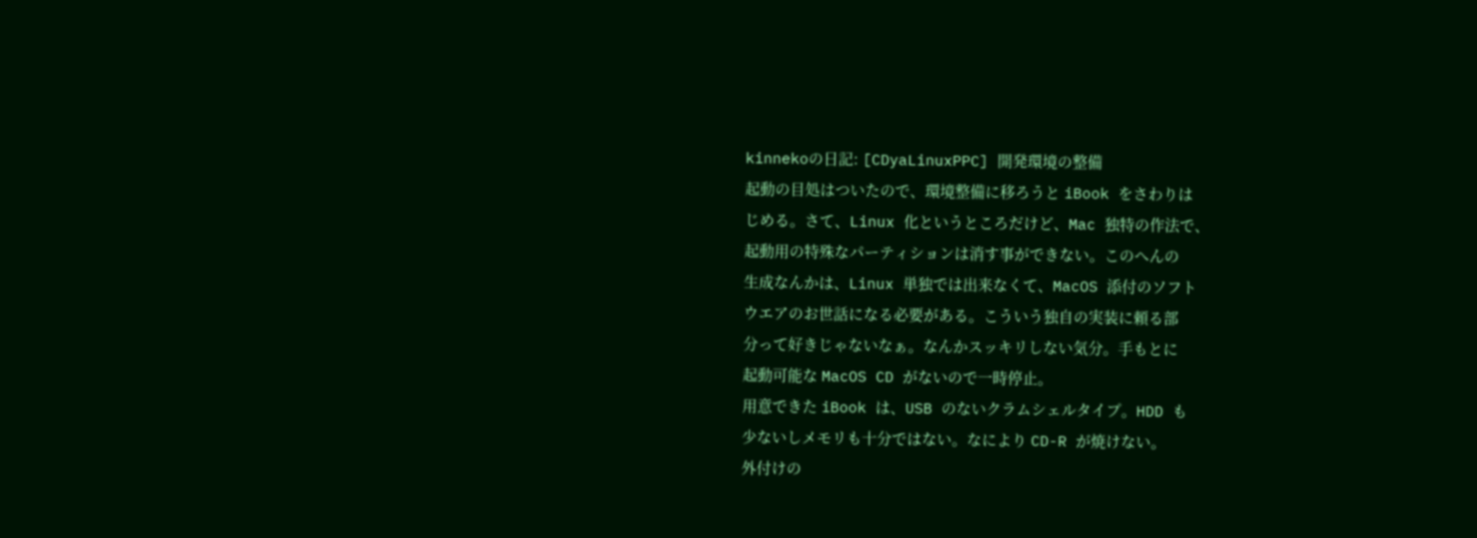kinnekoの日記: [CDyaLinuxPPC] 開発環境の整備
起動の目処はついたので、環境整備に移ろうと iBook をさわりは
じめる。さて、Linux 化というところだけど、Mac 独特の作法で、
起動用の特殊なパーティションは消す事ができない。このへんの
生成なんかは、Linux 単独では出来なくて、MacOS 添付のソフト
ウエアのお世話になる必要がある。こういう独自の実装に頼る部
分って好きじゃないなぁ。なんかスッキリしない気分。手もとに
起動可能な MacOS CD がないので一時停止。
用意できた iBook は、USB のないクラムシェルタイプ。HDD も
少ないしメモリも十分ではない。なにより CD-R が焼けない。
外付けの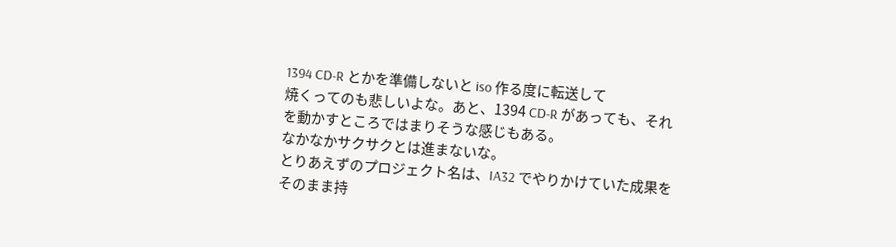1394 CD-R とかを準備しないと iso 作る度に転送して
焼くってのも悲しいよな。あと、1394 CD-R があっても、それ
を動かすところではまりそうな感じもある。
なかなかサクサクとは進まないな。
とりあえずのプロジェクト名は、IA32 でやりかけていた成果を
そのまま持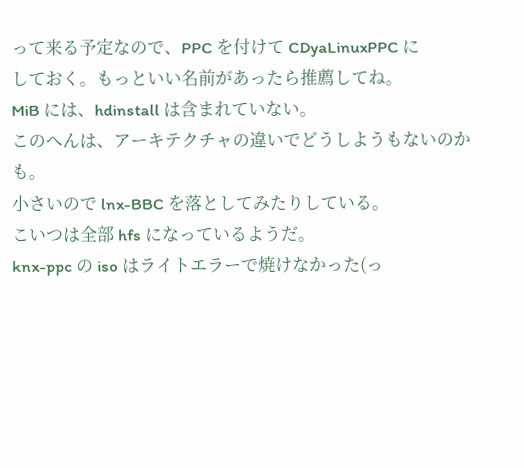って来る予定なので、PPC を付けて CDyaLinuxPPC に
しておく。もっといい名前があったら推薦してね。
MiB には、hdinstall は含まれていない。
このへんは、アーキテクチャの違いでどうしようもないのかも。
小さいので lnx-BBC を落としてみたりしている。
こいつは全部 hfs になっているようだ。
knx-ppc の iso はライトエラーで焼けなかった(っ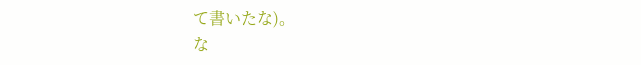て書いたな)。
な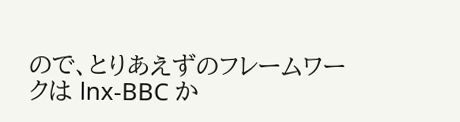ので、とりあえずのフレームワークは lnx-BBC か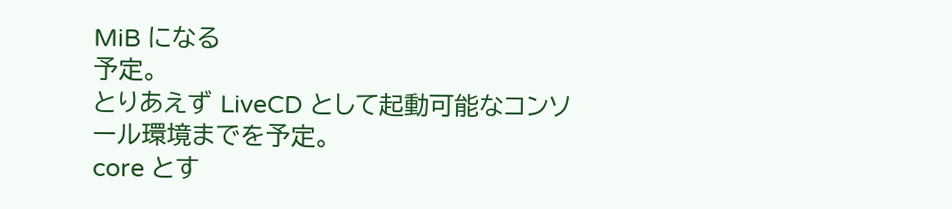MiB になる
予定。
とりあえず LiveCD として起動可能なコンソール環境までを予定。
core とす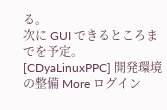る。
次に GUI できるところまでを予定。
[CDyaLinuxPPC] 開発環境の整備 More ログイン